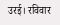उरई। रविवार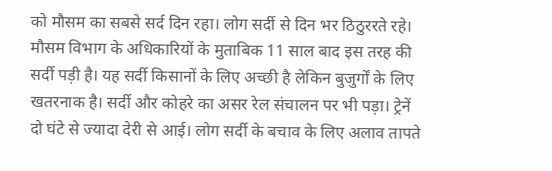को मौसम का सबसे सर्द दिन रहा। लोग सर्दी से दिन भर ठिठुररते रहे। मौसम विभाग के अधिकारियों के मुताबिक 11 साल बाद इस तरह की सर्दी पड़ी है। यह सर्दी किसानों के लिए अच्छी है लेकिन बुजुर्गों के लिए खतरनाक है। सर्दी और कोहरे का असर रेल संचालन पर भी पड़ा। ट्रेनें दो घंटे से ज्यादा देरी से आई। लोग सर्दी के बचाव के लिए अलाव तापते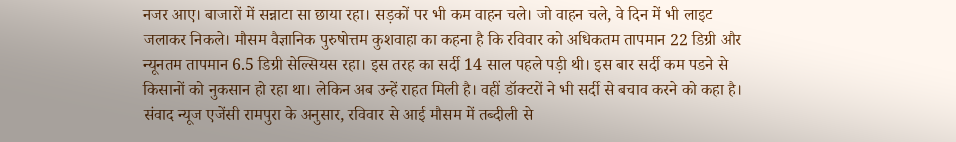नजर आए। बाजारों में सन्नाटा सा छाया रहा। सड़कों पर भी कम वाहन चले। जो वाहन चले, वे दिन में भी लाइट जलाकर निकले। मौसम वैज्ञानिक पुरुषोत्तम कुशवाहा का कहना है कि रविवार को अधिकतम तापमान 22 डिग्री और न्यूनतम तापमान 6.5 डिग्री सेल्सियस रहा। इस तरह का सर्दी 14 साल पहले पड़ी थी। इस बार सर्दी कम पडने से किसानों को नुकसान हो रहा था। लेकिन अब उन्हें राहत मिली है। वहीं डॉक्टरों ने भी सर्दी से बचाव करने को कहा है।
संवाद न्यूज एजेंसी रामपुरा के अनुसार, रविवार से आई मौसम में तब्दीली से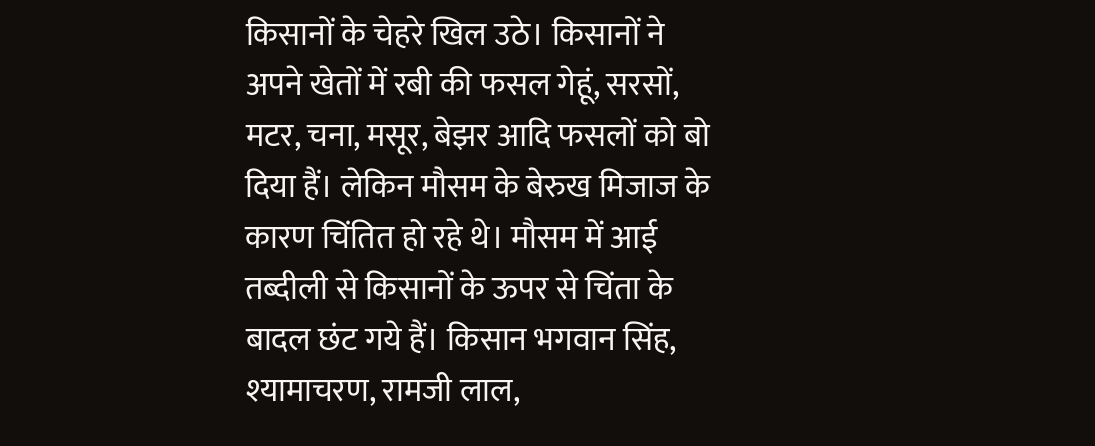किसानों के चेहरे खिल उठे। किसानों ने अपने खेतों में रबी की फसल गेहूं, सरसों, मटर, चना, मसूर, बेझर आदि फसलों को बो दिया हैं। लेकिन मौसम के बेरुख मिजाज के कारण चिंतित हो रहे थे। मौसम में आई तब्दीली से किसानों के ऊपर से चिंता के बादल छंट गये हैं। किसान भगवान सिंह, श्यामाचरण, रामजी लाल,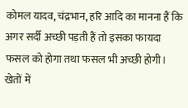कोमल यादव, चंद्रभान, हरि आदि का मानना हैं कि अगर सर्दी अच्छी पड़ती हैं तो इसका फायदा फसल को होगा तथा फसल भी अच्छी होगी। खेतों में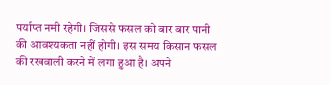पर्याप्त नमी रहेगी। जिससे फसल को बार बार पानी की आवश्यकता नहीं होगी। इस समय किसान फसल की रखवाली करने में लगा हुआ है। अपने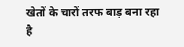खेतों के चारों तरफ बाड़ बना रहा है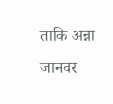ताकि अन्ना जानवर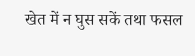खेत में न घुस सकें तथा फसल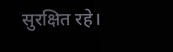सुरक्षित रहे।